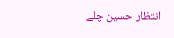انتظار حسین چلے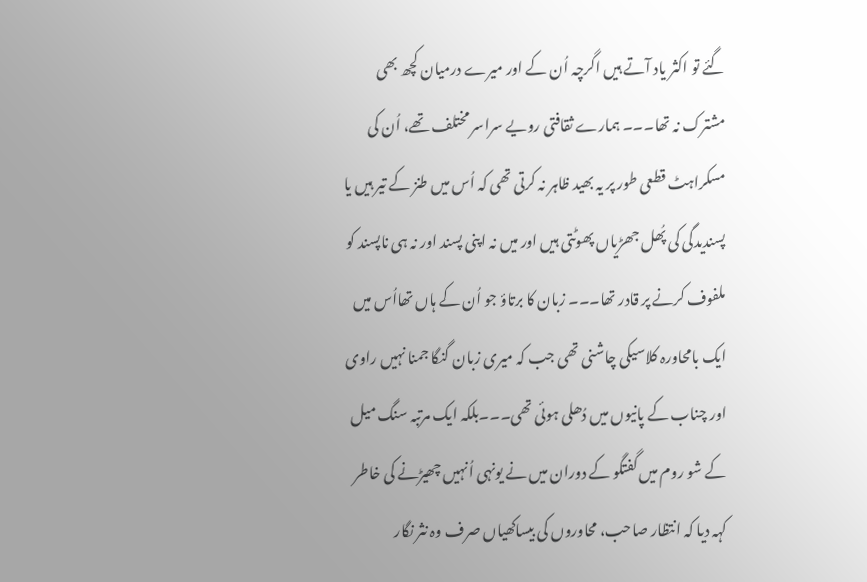گئے تو اکثر یاد آتے ہیں اگرچہ اُن کے اور میرے درمیان کچھ بھی مشترک نہ تھا۔۔۔ ہمارے ثقافتی رویے سراسر مختلف تھے، اُن کی مسکراہٹ قطعی طور پر یہ بھید ظاہر نہ کرتی تھی کہ اُس میں طنز کے تیر ہیں یا پسندیدگی کی پُھل جھڑیاں پھوٹتی ہیں اور میں نہ اپنی پسند اور نہ ہی ناپسند کو ملفوف کرنے پر قادر تھا۔۔۔ زبان کا برتاؤ جو اُن کے ہاں تھااُس میں ایک بامحاورہ کلاسیکی چاشنی تھی جب کہ میری زبان گنگا جمنا نہیں راوی اور چناب کے پانیوں میں دُھلی ہوئی تھی۔۔۔بلکہ ایک مرتبہ سنگ میل کے شو روم میں گفتگو کے دوران میں نے یونہی اُنہیں چھیڑنے کی خاطر کہہ دیا کہ انتظار صاحب، محاوروں کی بیساکھیاں صرف وہ نثر نگار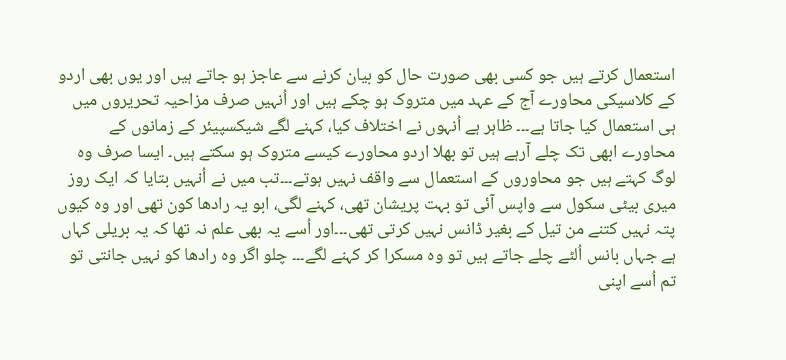استعمال کرتے ہیں جو کسی بھی صورت حال کو بیان کرنے سے عاجز ہو جاتے ہیں اور یوں بھی اردو کے کلاسیکی محاورے آج کے عہد میں متروک ہو چکے ہیں اور اُنہیں صرف مزاحیہ تحریروں میں ہی استعمال کیا جاتا ہے۔۔۔ ظاہر ہے اُنہوں نے اختلاف کیا، کہنے لگے شیکسپیئر کے زمانوں کے محاورے ابھی تک چلے آرہے ہیں تو بھلا اردو محاورے کیسے متروک ہو سکتے ہیں۔ ایسا صرف وہ لوگ کہتے ہیں جو محاوروں کے استعمال سے واقف نہیں ہوتے۔۔۔تب میں نے اُنہیں بتایا کہ ایک روز میری بیٹی سکول سے واپس آئی تو بہت پریشان تھی، کہنے لگی، ابو یہ رادھا کون تھی اور وہ کیوں پتہ نہیں کتنے من تیل کے بغیر ڈانس نہیں کرتی تھی۔۔۔اور اُسے یہ بھی علم نہ تھا کہ یہ بریلی کہاں ہے جہاں بانس اُلٹے چلے جاتے ہیں تو وہ مسکرا کر کہنے لگے۔۔۔ چلو اگر وہ رادھا کو نہیں جانتی تو تم اُسے اپنی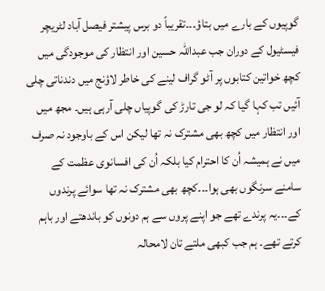گوپیوں کے بارے میں بتاؤ۔۔۔تقریباً دو برس پیشتر فیصل آباد لٹریچر فیسٹیول کے دوران جب عبداللہ حسین اور انتظار کی موجودگی میں کچھ خواتین کتابوں پر آٹو گراف لینے کی خاطر لاؤنج میں دندناتی چلی آئیں تب کہا گیا کہ لو جی تارڑ کی گوپیاں چلی آرہی ہیں۔ مجھ میں اور انتظار میں کچھ بھی مشترک نہ تھا لیکن اس کے باوجود نہ صرف میں نے ہمیشہ اُن کا احترام کیا بلکہ اُن کی افسانوی عظمت کے سامنے سرنگوں بھی ہوا۔۔۔کچھ بھی مشترک نہ تھا سوائے پرندوں کے۔۔۔یہ پرندے تھے جو اپنے پروں سے ہم دونوں کو باندھتے اور باہم کرتے تھے۔ ہم جب کبھی ملتے تان لامحالہ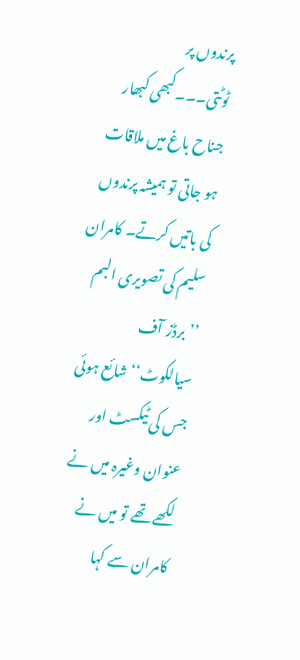پرندوں پر ٹوٹتی۔۔۔کبھی کبھار جناح باغ میں ملاقات ہو جاتی تو ہمیشہ پرندوں کی باتیں کرتے۔ کامران سلیم کی تصویری البم ’’ برڈز آف
سیالکوٹ‘‘ شائع ہوئی جس کی ٹیکسٹ اور عنوان وغیرہ میں نے لکھے تھے تو میں نے کامران سے کہا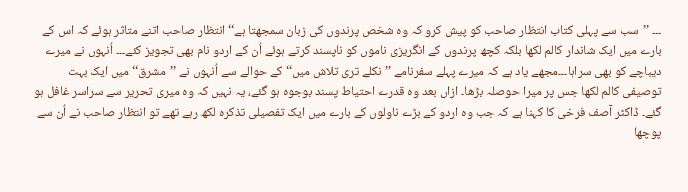۔۔۔ ’’سب سے پہلی کتاب انتظار صاحب کو پیش کرو کہ وہ شخص پرندوں کی زبان سمجھتا ہے‘‘ انتظار صاحب اتنے متاثر ہوئے کہ اس کے بارے میں ایک شاندار کالم لکھا بلکہ کچھ پرندوں کے انگریزی ناموں کو ناپسند کرتے ہوئے اُن کے اردو نام بھی تجویز کئے۔۔۔ اُنہوں نے میرے دیباچے کو بھی سراہا۔۔۔مجھے یاد ہے کہ میرے پہلے سفرنامے ’’نکلے تری تلاش میں‘‘کے حوالے سے اُنہوں نے ’’مشرق‘‘ میں ایک بہت توصیفی کالم لکھا جس پر میرا حوصلہ بڑھا۔ ازاں بعد وہ قدرے احتیاط پسند بوجوہ ہو گئے، یہ نہیں کہ وہ میری تحریر سے سراسر غافل ہو گئے۔ ڈاکٹر آصف فرخی کا کہنا ہے کہ جب وہ اردو کے بڑے ناولوں کے بارے میں ایک تفصیلی تذکرہ لکھ رہے تھے تو انتظار صاحب نے اُن سے پوچھا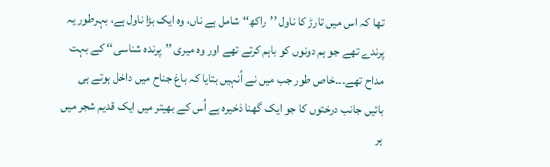تھا کہ اس میں تارڑ کا ناول ’’راکھ‘‘ شامل ہے ناں، وہ ایک بڑا ناول ہے، بہرطور یہ پرندے تھے جو ہم دونوں کو باہم کرتے تھے اور وہ میری ’’پرندہ شناسی‘‘ کے بہت مداح تھے۔۔۔خاص طور جب میں نے اُنہیں بتایا کہ باغ جناح میں داخل ہوتے ہی بائیں جانب درختوں کا جو ایک گھنا ذخیرہ ہے اُس کے بھیتر میں ایک قدیم شجر میں ہر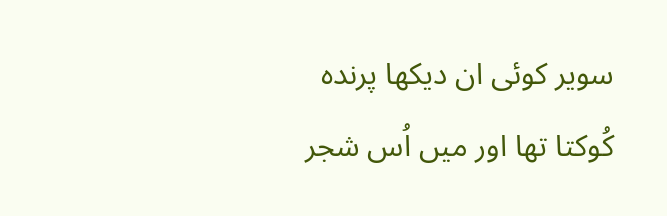سویر کوئی ان دیکھا پرندہ کُوکتا تھا اور میں اُس شجر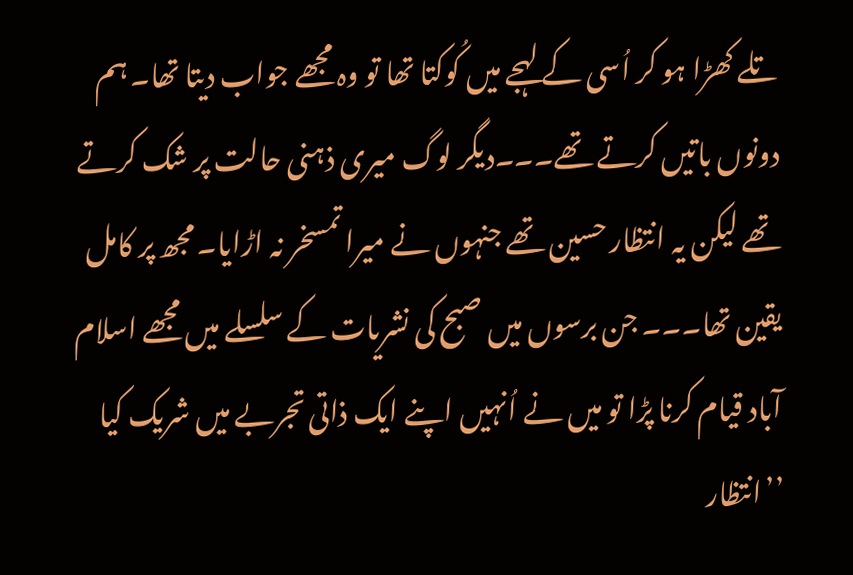تلے کھڑا ہو کر اُسی کے لہجے میں کُوکتا تھا تو وہ مجھے جواب دیتا تھا۔ ہم دونوں باتیں کرتے تھے۔۔۔دیگر لوگ میری ذہنی حالت پر شک کرتے تھے لیکن یہ انتظار حسین تھے جنہوں نے میرا تمسخر نہ اڑایا۔ مجھ پر کامل یقین تھا۔۔۔ جن برسوں میں صبح کی نشریات کے سلسلے میں مجھے اسلام آباد قیام کرنا پڑا تو میں نے اُنہیں اپنے ایک ذاتی تجربے میں شریک کیا ’’انتظار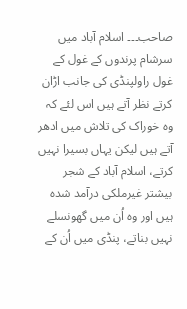صاحب۔۔۔ اسلام آباد میں سرشام پرندوں کے غول کے غول راولپنڈی کی جانب اڑان کرتے نظر آتے ہیں اس لئے کہ وہ خوراک کی تلاش میں ادھر آتے ہیں لیکن یہاں بسیرا نہیں کرتے، اسلام آباد کے شجر بیشتر غیرملکی درآمد شدہ ہیں اور وہ اُن میں گھونسلے نہیں بناتے، پنڈی میں اُن کے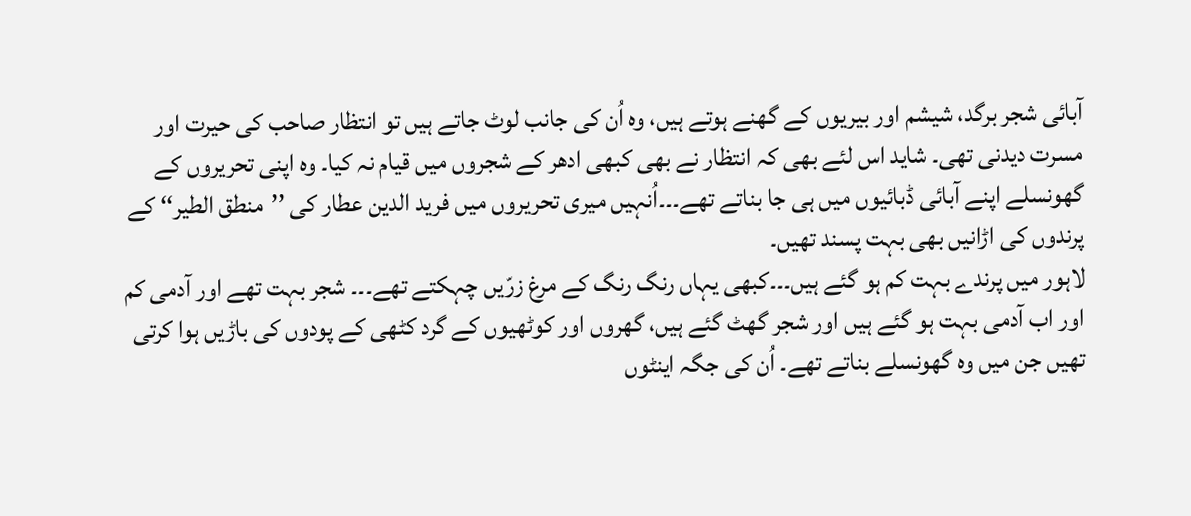آبائی شجر برگد، شیشم اور بیریوں کے گھنے ہوتے ہیں، وہ اُن کی جانب لوٹ جاتے ہیں تو انتظار صاحب کی حیرت اور مسرت دیدنی تھی۔ شاید اس لئے بھی کہ انتظار نے بھی کبھی ادھر کے شجروں میں قیام نہ کیا۔ وہ اپنی تحریروں کے گھونسلے اپنے آبائی ڈبائیوں میں ہی جا بناتے تھے۔۔۔اُنہیں میری تحریروں میں فرید الدین عطار کی ’’منطق الطیر‘‘ کے پرندوں کی اڑانیں بھی بہت پسند تھیں۔
لاہور میں پرندے بہت کم ہو گئے ہیں۔۔۔کبھی یہاں رنگ رنگ کے مرغ زرّیں چہکتے تھے۔۔۔ شجر بہت تھے اور آدمی کم اور اب آدمی بہت ہو گئے ہیں اور شجر گھٹ گئے ہیں، گھروں اور کوٹھیوں کے گرد کٹھی کے پودوں کی باڑیں ہوا کرتی تھیں جن میں وہ گھونسلے بناتے تھے۔ اُن کی جگہ اینٹوں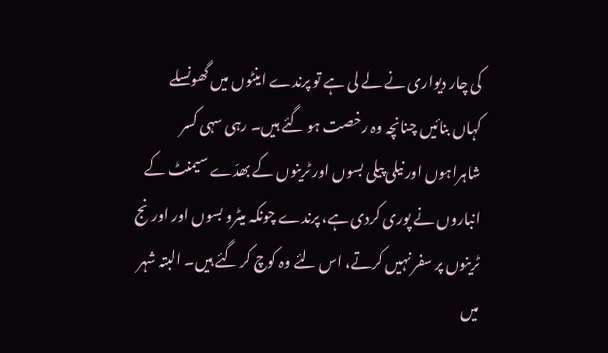کی چار دیواری نے لے لی ہے تو پرندے اینٹوں میں گھونسلے کہاں بنائیں چنانچہ وہ رخصت ہو گئے ہیں۔ رہی سہی کسر شاہراہوں اور نیلی پیلی بسوں اور ٹرینوں کے بھدّے سیمنٹ کے انباروں نے پوری کردی ہے، پرندے چونکہ میٹرو بسوں اور اورنج ٹرینوں پر سفر نہیں کرتے، اس لئے وہ کوچ کر گئے ہیں۔ البتہ شہر میں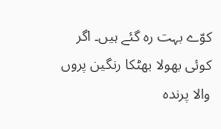کوّے بہت رہ گئے ہیں۔ اگر کوئی بھولا بھٹکا رنگین پروں والا پرندہ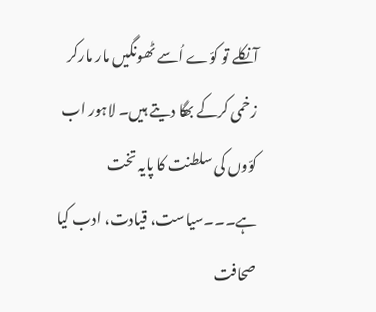آنکلے تو کوّے اُسے ٹھونگیں مار مارکر زخمی کرکے بھگا دیتے ہیں۔ لاہور اب کوّوں کی سلطنت کا پایہ تخت ہے۔۔۔سیاست، قیادت، ادب کیا صحافت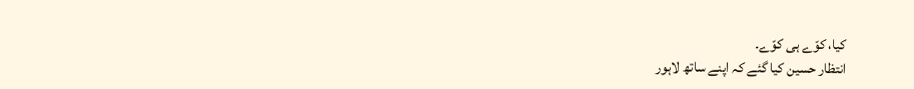کیا، کوّے ہی کوّے۔
انتظار حسین کیا گئے کہ اپنے ساتھ لاہور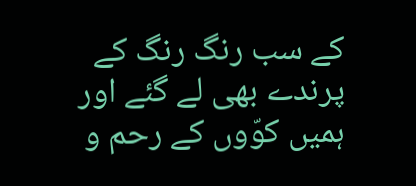کے سب رنگ رنگ کے پرندے بھی لے گئے اور ہمیں کوّوں کے رحم و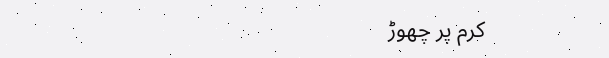کرم پر چھوڑ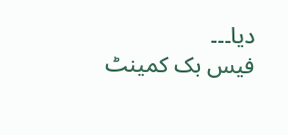دیا۔۔۔
فیس بک کمینٹ